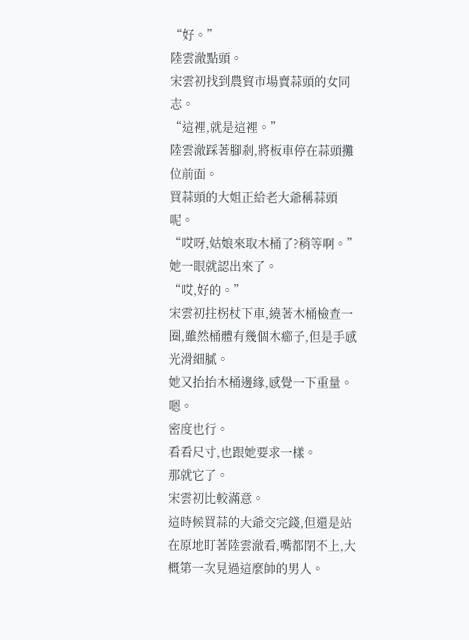“好。”
陸雲澈點頭。
宋雲初找到農貿市場賣蒜頭的女同志。
“這裡,就是這裡。”
陸雲澈踩著腳剎,將板車停在蒜頭攤位前面。
買蒜頭的大姐正給老大爺稱蒜頭呢。
“哎呀,姑娘來取木桶了?稍等啊。”
她一眼就認出來了。
“哎,好的。”
宋雲初拄柺杖下車,繞著木桶檢查一圈,雖然桶體有幾個木癤子,但是手感光滑細膩。
她又抬抬木桶邊緣,感覺一下重量。
嗯。
密度也行。
看看尺寸,也跟她要求一樣。
那就它了。
宋雲初比較滿意。
這時候買蒜的大爺交完錢,但還是站在原地盯著陸雲澈看,嘴都閉不上,大概第一次見過這麼帥的男人。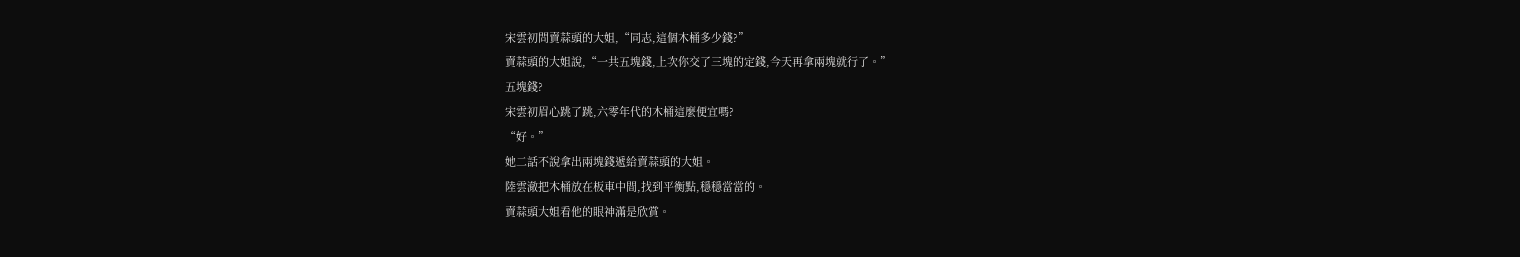宋雲初問賣蒜頭的大姐,“同志,這個木桶多少錢?”
賣蒜頭的大姐說,“一共五塊錢,上次你交了三塊的定錢,今天再拿兩塊就行了。”
五塊錢?
宋雲初眉心跳了跳,六零年代的木桶這麼便宜嗎?
“好。”
她二話不說拿出兩塊錢遞給賣蒜頭的大姐。
陸雲澈把木桶放在板車中間,找到平衡點,穩穩當當的。
賣蒜頭大姐看他的眼神滿是欣賞。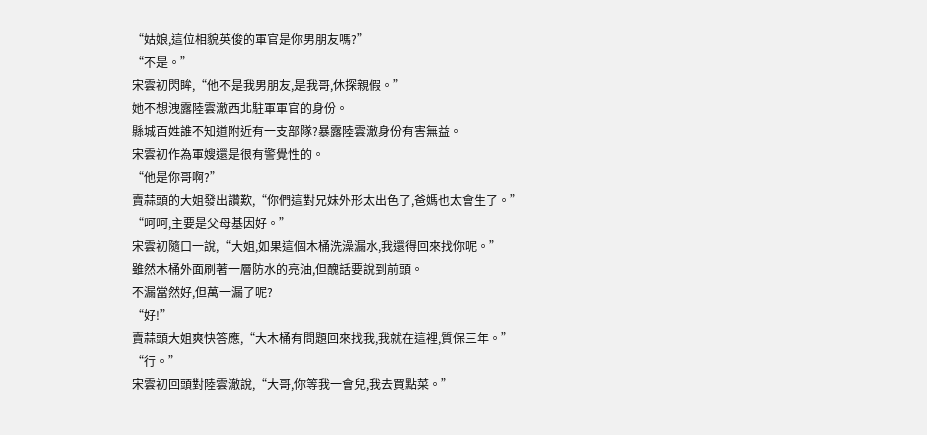“姑娘,這位相貌英俊的軍官是你男朋友嗎?”
“不是。”
宋雲初閃眸,“他不是我男朋友,是我哥,休探親假。”
她不想洩露陸雲澈西北駐軍軍官的身份。
縣城百姓誰不知道附近有一支部隊?暴露陸雲澈身份有害無益。
宋雲初作為軍嫂還是很有警覺性的。
“他是你哥啊?”
賣蒜頭的大姐發出讚歎,“你們這對兄妹外形太出色了,爸媽也太會生了。”
“呵呵,主要是父母基因好。”
宋雲初隨口一說,“大姐,如果這個木桶洗澡漏水,我還得回來找你呢。”
雖然木桶外面刷著一層防水的亮油,但醜話要說到前頭。
不漏當然好,但萬一漏了呢?
“好!”
賣蒜頭大姐爽快答應,“大木桶有問題回來找我,我就在這裡,質保三年。”
“行。”
宋雲初回頭對陸雲澈說,“大哥,你等我一會兒,我去買點菜。”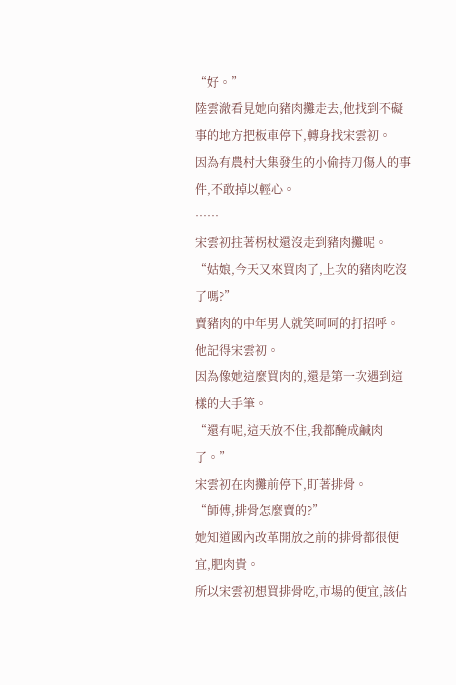“好。”
陸雲澈看見她向豬肉攤走去,他找到不礙事的地方把板車停下,轉身找宋雲初。
因為有農村大集發生的小偷持刀傷人的事件,不敢掉以輕心。
……
宋雲初拄著柺杖還沒走到豬肉攤呢。
“姑娘,今天又來買肉了,上次的豬肉吃沒了嗎?”
賣豬肉的中年男人就笑呵呵的打招呼。
他記得宋雲初。
因為像她這麼買肉的,還是第一次遇到這樣的大手筆。
“還有呢,這天放不住,我都醃成鹹肉了。”
宋雲初在肉攤前停下,盯著排骨。
“師傅,排骨怎麼賣的?”
她知道國內改革開放之前的排骨都很便宜,肥肉貴。
所以宋雲初想買排骨吃,市場的便宜,該佔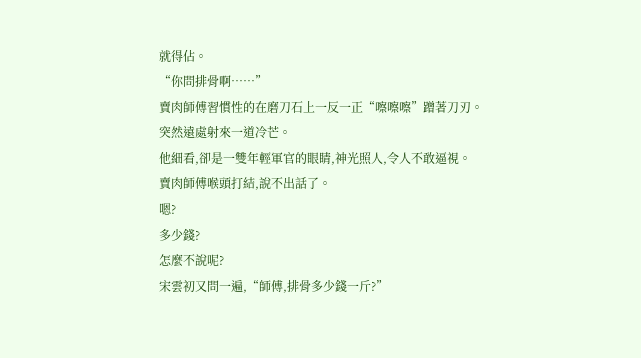就得佔。
“你問排骨啊……”
賣肉師傅習慣性的在磨刀石上一反一正“嚓嚓嚓”蹭著刀刃。
突然遠處射來一道冷芒。
他細看,卻是一雙年輕軍官的眼睛,神光照人,令人不敢逼視。
賣肉師傅喉頭打結,說不出話了。
嗯?
多少錢?
怎麼不說呢?
宋雲初又問一遍,“師傅,排骨多少錢一斤?”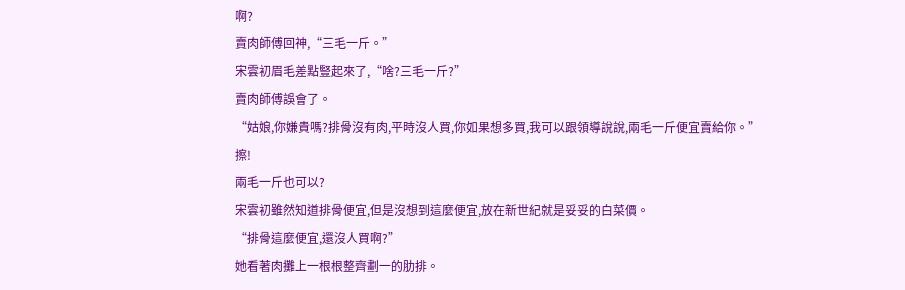啊?
賣肉師傅回神,“三毛一斤。”
宋雲初眉毛差點豎起來了,“啥?三毛一斤?”
賣肉師傅誤會了。
“姑娘,你嫌貴嗎?排骨沒有肉,平時沒人買,你如果想多買,我可以跟領導說說,兩毛一斤便宜賣給你。”
擦!
兩毛一斤也可以?
宋雲初雖然知道排骨便宜,但是沒想到這麼便宜,放在新世紀就是妥妥的白菜價。
“排骨這麼便宜,還沒人買啊?”
她看著肉攤上一根根整齊劃一的肋排。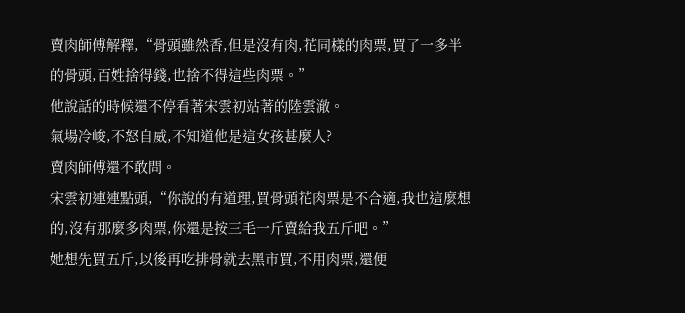賣肉師傅解釋,“骨頭雖然香,但是沒有肉,花同樣的肉票,買了一多半的骨頭,百姓捨得錢,也捨不得這些肉票。”
他說話的時候還不停看著宋雲初站著的陸雲澈。
氣場冷峻,不怒自威,不知道他是這女孩甚麼人?
賣肉師傅還不敢問。
宋雲初連連點頭,“你說的有道理,買骨頭花肉票是不合適,我也這麼想的,沒有那麼多肉票,你還是按三毛一斤賣給我五斤吧。”
她想先買五斤,以後再吃排骨就去黑市買,不用肉票,還便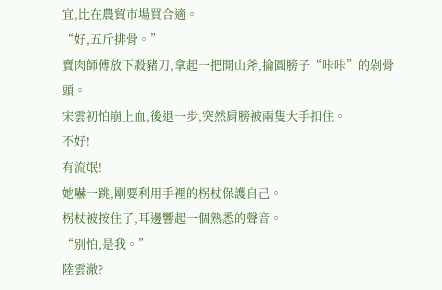宜,比在農貿市場買合適。
“好,五斤排骨。”
賣肉師傅放下殺豬刀,拿起一把開山斧,掄圓膀子“咔咔”的剁骨頭。
宋雲初怕崩上血,後退一步,突然肩膀被兩隻大手扣住。
不好!
有流氓!
她嚇一跳,剛要利用手裡的柺杖保護自己。
柺杖被按住了,耳邊響起一個熟悉的聲音。
“別怕,是我。”
陸雲澈?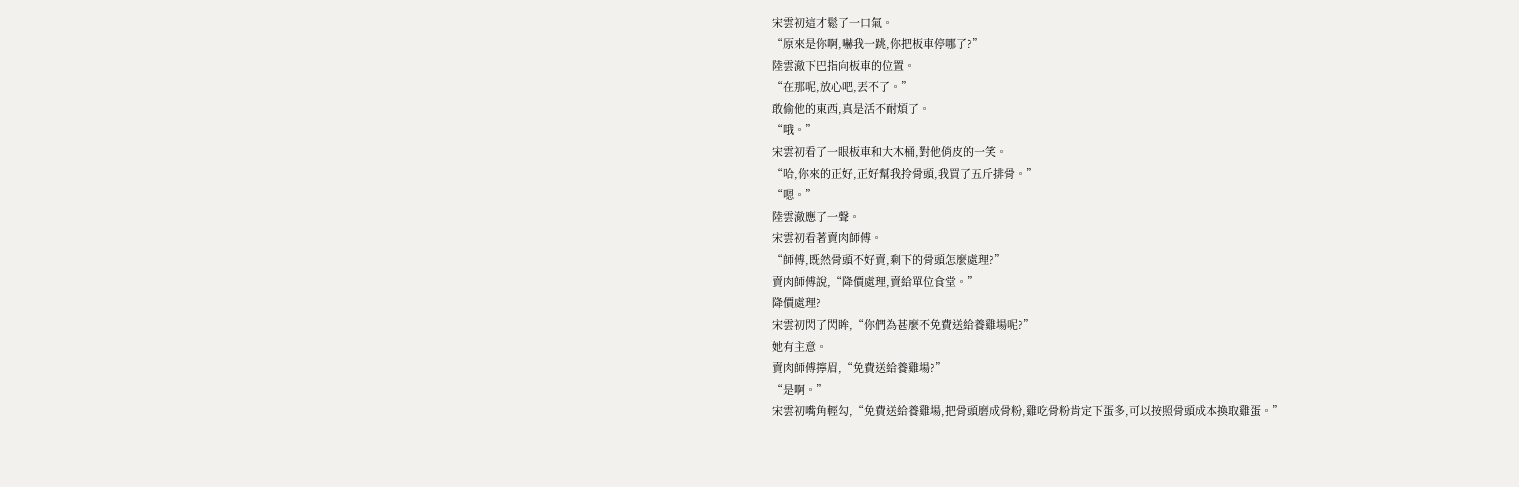宋雲初這才鬆了一口氣。
“原來是你啊,嚇我一跳,你把板車停哪了?”
陸雲澈下巴指向板車的位置。
“在那呢,放心吧,丟不了。”
敢偷他的東西,真是活不耐煩了。
“哦。”
宋雲初看了一眼板車和大木桶,對他俏皮的一笑。
“哈,你來的正好,正好幫我拎骨頭,我買了五斤排骨。”
“嗯。”
陸雲澈應了一聲。
宋雲初看著賣肉師傅。
“師傅,既然骨頭不好賣,剩下的骨頭怎麼處理?”
賣肉師傅說,“降價處理,賣給單位食堂。”
降價處理?
宋雲初閃了閃眸,“你們為甚麼不免費送給養雞場呢?”
她有主意。
賣肉師傅擰眉,“免費送給養雞場?”
“是啊。”
宋雲初嘴角輕勾,“免費送給養雞場,把骨頭磨成骨粉,雞吃骨粉肯定下蛋多,可以按照骨頭成本換取雞蛋。”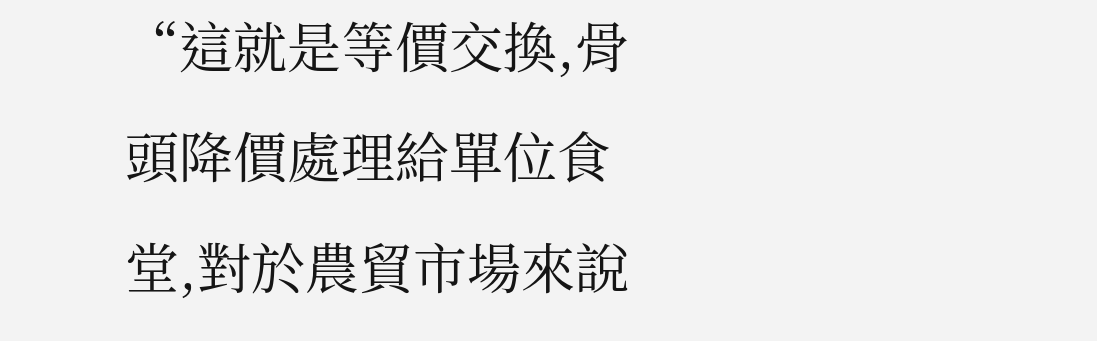“這就是等價交換,骨頭降價處理給單位食堂,對於農貿市場來說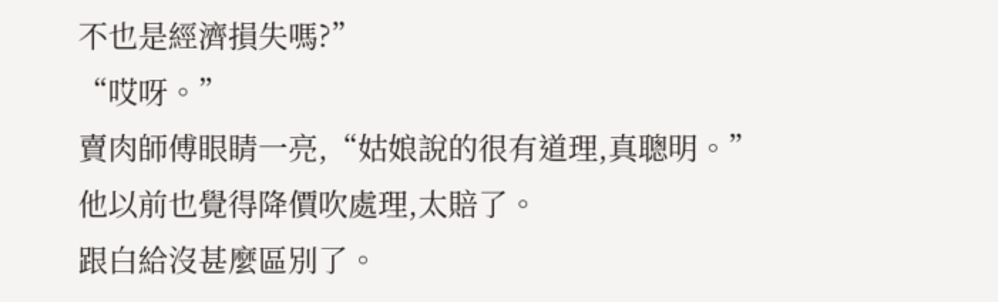不也是經濟損失嗎?”
“哎呀。”
賣肉師傅眼睛一亮,“姑娘說的很有道理,真聰明。”
他以前也覺得降價吹處理,太賠了。
跟白給沒甚麼區別了。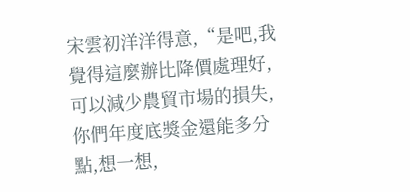宋雲初洋洋得意,“是吧,我覺得這麼辦比降價處理好,可以減少農貿市場的損失,你們年度底獎金還能多分點,想一想,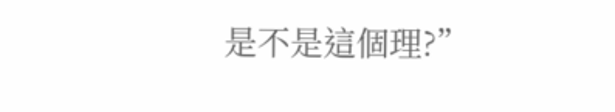是不是這個理?”